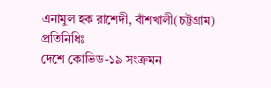এনামুল হক রাশেদী, বাঁশখালী(চট্টগ্রাম) প্রতিনিধিঃ
দেশে কোভিড-১৯ সংক্রমন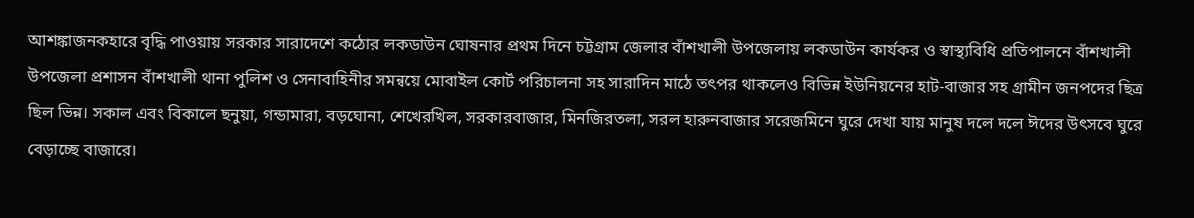আশঙ্কাজনকহারে বৃদ্ধি পাওয়ায় সরকার সারাদেশে কঠোর লকডাউন ঘোষনার প্রথম দিনে চট্টগ্রাম জেলার বাঁশখালী উপজেলায় লকডাউন কার্যকর ও স্বাস্থ্যবিধি প্রতিপালনে বাঁশখালী উপজেলা প্রশাসন বাঁশখালী থানা পুলিশ ও সেনাবাহিনীর সমন্বয়ে মোবাইল কোর্ট পরিচালনা সহ সারাদিন মাঠে তৎপর থাকলেও বিভিন্ন ইউনিয়নের হাট-বাজার সহ গ্রামীন জনপদের ছিত্র ছিল ভিন্ন। সকাল এবং বিকালে ছনুয়া, গন্ডামারা, বড়ঘোনা, শেখেরখিল, সরকারবাজার, মিনজিরতলা, সরল হারুনবাজার সরেজমিনে ঘুরে দেখা যায় মানুষ দলে দলে ঈদের উৎসবে ঘুরে বেড়াচ্ছে বাজারে।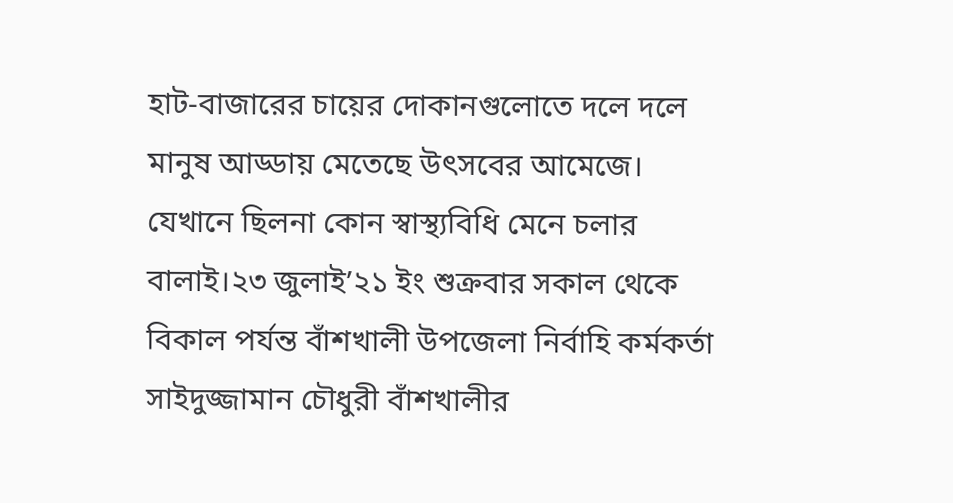হাট-বাজারের চায়ের দোকানগুলোতে দলে দলে মানুষ আড্ডায় মেতেছে উৎসবের আমেজে। যেখানে ছিলনা কোন স্বাস্থ্যবিধি মেনে চলার বালাই।২৩ জুলাই’২১ ইং শুক্রবার সকাল থেকে বিকাল পর্যন্ত বাঁশখালী উপজেলা নির্বাহি কর্মকর্তা সাইদুজ্জামান চৌধুরী বাঁশখালীর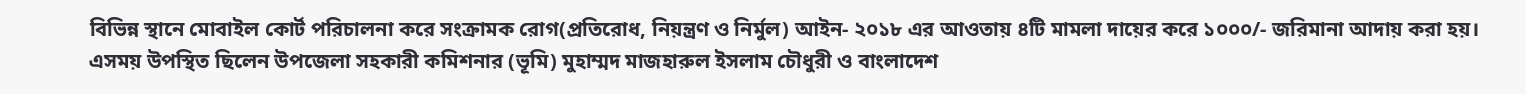বিভিন্ন স্থানে মোবাইল কোর্ট পরিচালনা করে সংক্রামক রোগ(প্রতিরোধ, নিয়ন্ত্রণ ও নির্মুল) আইন- ২০১৮ এর আওতায় ৪টি মামলা দায়ের করে ১০০০/- জরিমানা আদায় করা হয়। এসময় উপস্থিত ছিলেন উপজেলা সহকারী কমিশনার (ভূমি) মুহাম্মদ মাজহারুল ইসলাম চৌধুরী ও বাংলাদেশ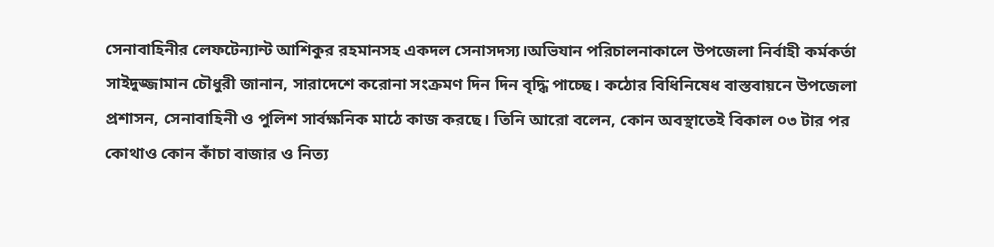সেনাবাহিনীর লেফটেন্যান্ট আশিকুর রহমানসহ একদল সেনাসদস্য।অভিযান পরিচালনাকালে উপজেলা নির্বাহী কর্মকর্তা সাইদুজ্জামান চৌধুরী জানান, সারাদেশে করোনা সংক্রমণ দিন দিন বৃদ্ধি পাচ্ছে। কঠোর বিধিনিষেধ বাস্তবায়নে উপজেলা প্রশাসন, সেনাবাহিনী ও পুলিশ সার্বক্ষনিক মাঠে কাজ করছে। তিনি আরো বলেন, কোন অবস্থাতেই বিকাল ০৩ টার পর কোথাও কোন কাঁচা বাজার ও নিত্য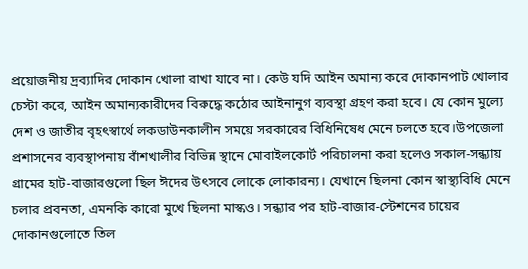প্রয়োজনীয় দ্রব্যাদির দোকান খোলা রাখা যাবে না। কেউ যদি আইন অমান্য করে দোকানপাট খোলার চেস্টা করে, আইন অমান্যকারীদের বিরুদ্ধে কঠোর আইনানুগ ব্যবস্থা গ্রহণ করা হবে। যে কোন মুল্যে দেশ ও জাতীর বৃহৎস্বার্থে লকডাউনকালীন সময়ে সরকারের বিধিনিষেধ মেনে চলতে হবে।উপজেলা প্রশাসনের ব্যবস্থাপনায় বাঁশখালীর বিভিন্ন স্থানে মোবাইলকোর্ট পরিচালনা করা হলেও সকাল-সন্ধ্যায় গ্রামের হাট-বাজারগুলো ছিল ঈদের উৎসবে লোকে লোকারন্য। যেখানে ছিলনা কোন স্বাস্থ্যবিধি মেনে চলার প্রবনতা, এমনকি কারো মুখে ছিলনা মাস্কও। সন্ধ্যার পর হাট-বাজার-স্টেশনের চায়ের দোকানগুলোতে তিল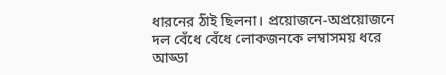ধারনের ঠাঁই ছিলনা। প্রয়োজনে-অপ্রয়োজনে দল বেঁধে বেঁধে লোকজনকে লম্বাসময় ধরে আড্ডা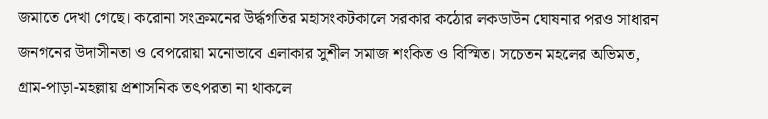জমাতে দেখা গেছে। করোনা সংক্রমনের উর্দ্ধগতির মহাসংকটকালে সরকার কঠোর লকডাউন ঘোষনার পরও সাধারন জনগনের উদাসীনতা ও বেপরোয়া মনোভাবে এলাকার সুশীল সমাজ শংকিত ও বিস্মিত। সচেতন মহলের অভিমত, গ্রাম-পাড়া-মহল্লায় প্রশাসনিক তৎপরতা না থাকলে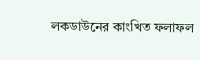লকডাউনের কাংখিত ফলাফল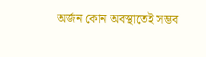অর্জন কোন অবস্থাতেই সম্ভব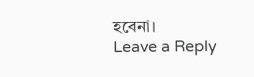হবেনা।
Leave a Reply